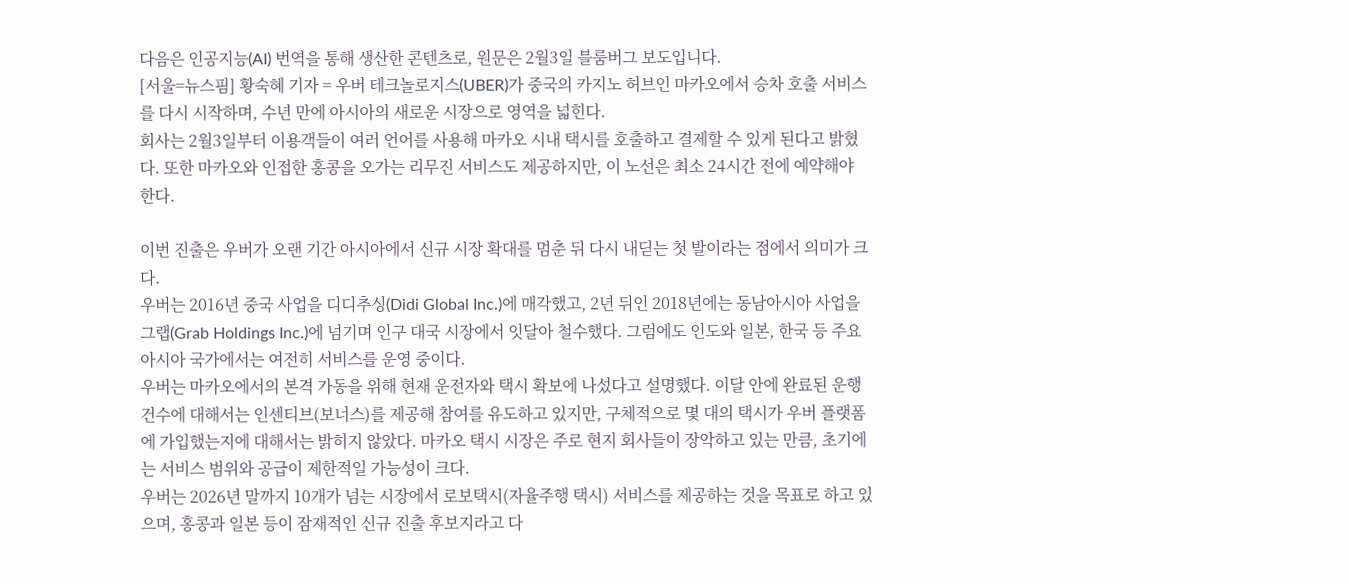다음은 인공지능(AI) 번역을 통해 생산한 콘텐츠로, 원문은 2월3일 블룸버그 보도입니다.
[서울=뉴스핌] 황숙혜 기자 = 우버 테크놀로지스(UBER)가 중국의 카지노 허브인 마카오에서 승차 호출 서비스를 다시 시작하며, 수년 만에 아시아의 새로운 시장으로 영역을 넓힌다.
회사는 2월3일부터 이용객들이 여러 언어를 사용해 마카오 시내 택시를 호출하고 결제할 수 있게 된다고 밝혔다. 또한 마카오와 인접한 홍콩을 오가는 리무진 서비스도 제공하지만, 이 노선은 최소 24시간 전에 예약해야 한다.

이번 진출은 우버가 오랜 기간 아시아에서 신규 시장 확대를 멈춘 뒤 다시 내딛는 첫 발이라는 점에서 의미가 크다.
우버는 2016년 중국 사업을 디디추싱(Didi Global Inc.)에 매각했고, 2년 뒤인 2018년에는 동남아시아 사업을 그랩(Grab Holdings Inc.)에 넘기며 인구 대국 시장에서 잇달아 철수했다. 그럼에도 인도와 일본, 한국 등 주요 아시아 국가에서는 여전히 서비스를 운영 중이다.
우버는 마카오에서의 본격 가동을 위해 현재 운전자와 택시 확보에 나섰다고 설명했다. 이달 안에 완료된 운행 건수에 대해서는 인센티브(보너스)를 제공해 참여를 유도하고 있지만, 구체적으로 몇 대의 택시가 우버 플랫폼에 가입했는지에 대해서는 밝히지 않았다. 마카오 택시 시장은 주로 현지 회사들이 장악하고 있는 만큼, 초기에는 서비스 범위와 공급이 제한적일 가능성이 크다.
우버는 2026년 말까지 10개가 넘는 시장에서 로보택시(자율주행 택시) 서비스를 제공하는 것을 목표로 하고 있으며, 홍콩과 일본 등이 잠재적인 신규 진출 후보지라고 다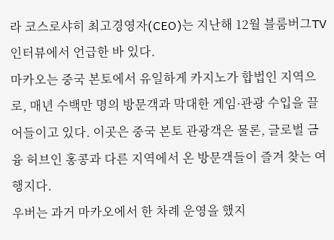라 코스로샤히 최고경영자(CEO)는 지난해 12월 블룸버그TV 인터뷰에서 언급한 바 있다.
마카오는 중국 본토에서 유일하게 카지노가 합법인 지역으로, 매년 수백만 명의 방문객과 막대한 게임·관광 수입을 끌어들이고 있다. 이곳은 중국 본토 관광객은 물론, 글로벌 금융 허브인 홍콩과 다른 지역에서 온 방문객들이 즐겨 찾는 여행지다.
우버는 과거 마카오에서 한 차례 운영을 했지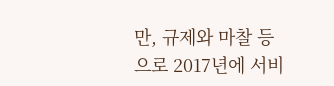만, 규제와 마찰 등으로 2017년에 서비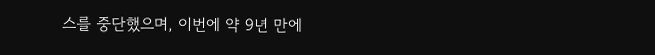스를 중단했으며, 이번에 약 9년 만에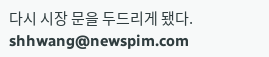다시 시장 문을 두드리게 됐다.
shhwang@newspim.com